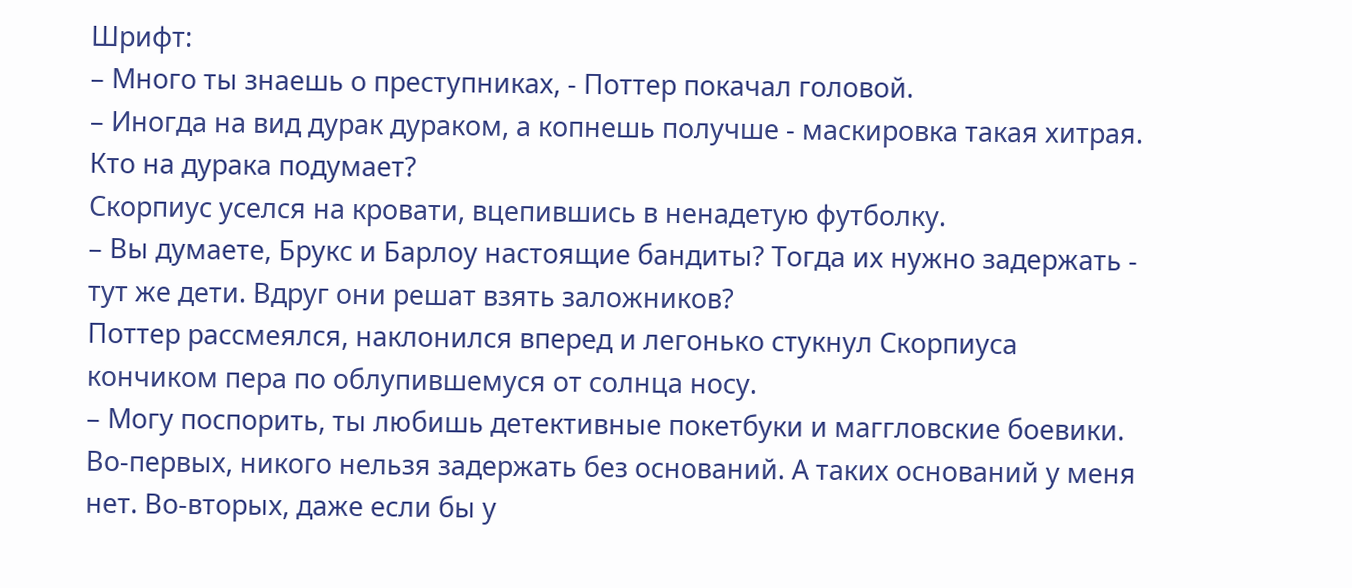Шрифт:
– Много ты знаешь о преступниках, - Поттер покачал головой.
– Иногда на вид дурак дураком, а копнешь получше - маскировка такая хитрая. Кто на дурака подумает?
Скорпиус уселся на кровати, вцепившись в ненадетую футболку.
– Вы думаете, Брукс и Барлоу настоящие бандиты? Тогда их нужно задержать - тут же дети. Вдруг они решат взять заложников?
Поттер рассмеялся, наклонился вперед и легонько стукнул Скорпиуса кончиком пера по облупившемуся от солнца носу.
– Могу поспорить, ты любишь детективные покетбуки и маггловские боевики. Во-первых, никого нельзя задержать без оснований. А таких оснований у меня нет. Во-вторых, даже если бы у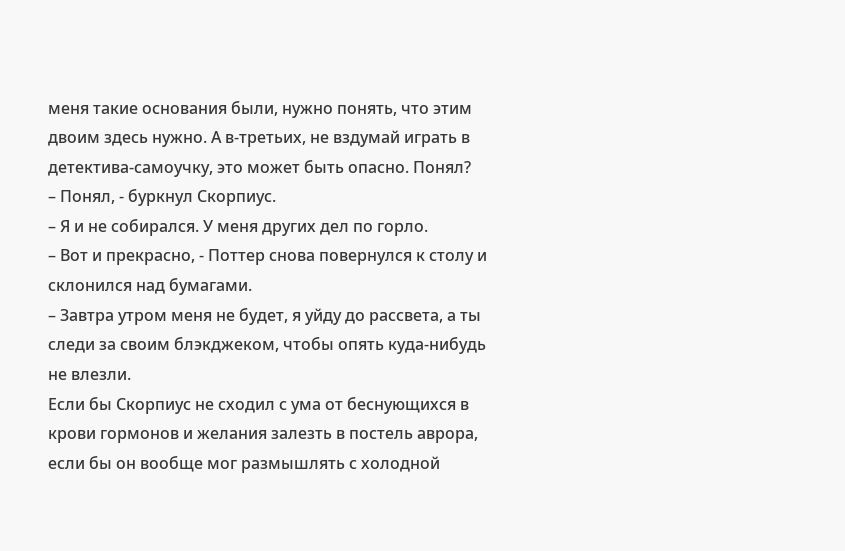меня такие основания были, нужно понять, что этим двоим здесь нужно. А в-третьих, не вздумай играть в детектива-самоучку, это может быть опасно. Понял?
– Понял, - буркнул Скорпиус.
– Я и не собирался. У меня других дел по горло.
– Вот и прекрасно, - Поттер снова повернулся к столу и склонился над бумагами.
– Завтра утром меня не будет, я уйду до рассвета, а ты следи за своим блэкджеком, чтобы опять куда-нибудь не влезли.
Если бы Скорпиус не сходил с ума от беснующихся в крови гормонов и желания залезть в постель аврора, если бы он вообще мог размышлять с холодной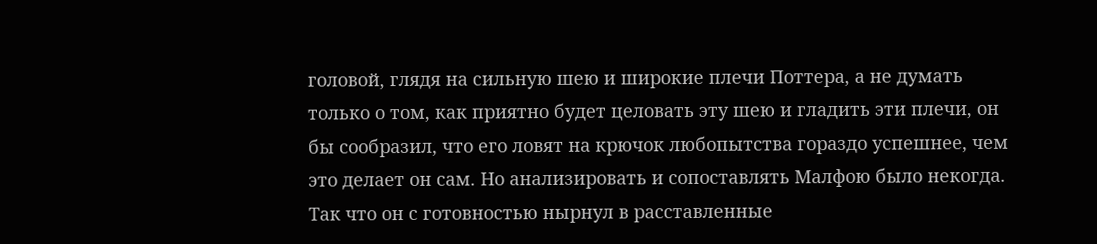головой, глядя на сильную шею и широкие плечи Поттера, а не думать только о том, как приятно будет целовать эту шею и гладить эти плечи, он бы сообразил, что его ловят на крючок любопытства гораздо успешнее, чем это делает он сам. Но анализировать и сопоставлять Малфою было некогда. Так что он с готовностью нырнул в расставленные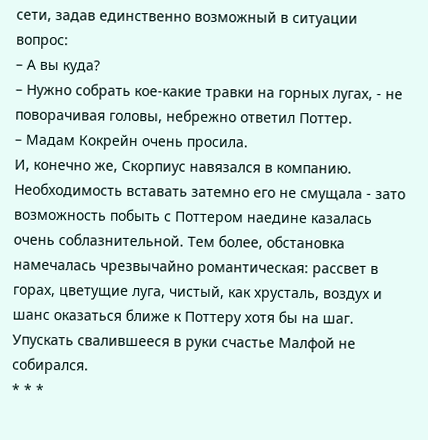сети, задав единственно возможный в ситуации вопрос:
– А вы куда?
– Нужно собрать кое-какие травки на горных лугах, - не поворачивая головы, небрежно ответил Поттер.
– Мадам Кокрейн очень просила.
И, конечно же, Скорпиус навязался в компанию. Необходимость вставать затемно его не смущала - зато возможность побыть с Поттером наедине казалась очень соблазнительной. Тем более, обстановка намечалась чрезвычайно романтическая: рассвет в горах, цветущие луга, чистый, как хрусталь, воздух и шанс оказаться ближе к Поттеру хотя бы на шаг. Упускать свалившееся в руки счастье Малфой не собирался.
* * *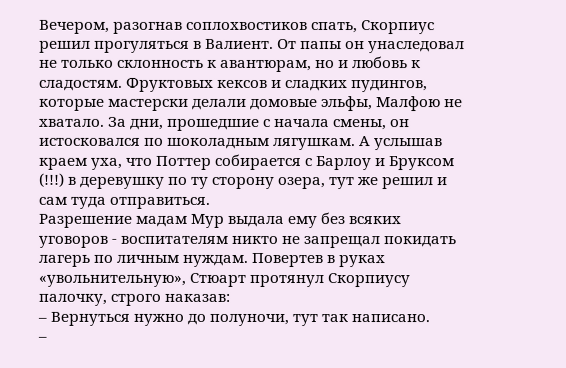Вечером, разогнав соплохвостиков спать, Скорпиус решил прогуляться в Валиент. От папы он унаследовал не только склонность к авантюрам, но и любовь к сладостям. Фруктовых кексов и сладких пудингов, которые мастерски делали домовые эльфы, Малфою не хватало. За дни, прошедшие с начала смены, он истосковался по шоколадным лягушкам. А услышав краем уха, что Поттер собирается с Барлоу и Бруксом (!!!) в деревушку по ту сторону озера, тут же решил и сам туда отправиться.
Разрешение мадам Мур выдала ему без всяких уговоров - воспитателям никто не запрещал покидать лагерь по личным нуждам. Повертев в руках «увольнительную», Стюарт протянул Скорпиусу палочку, строго наказав:
– Вернуться нужно до полуночи, тут так написано.
–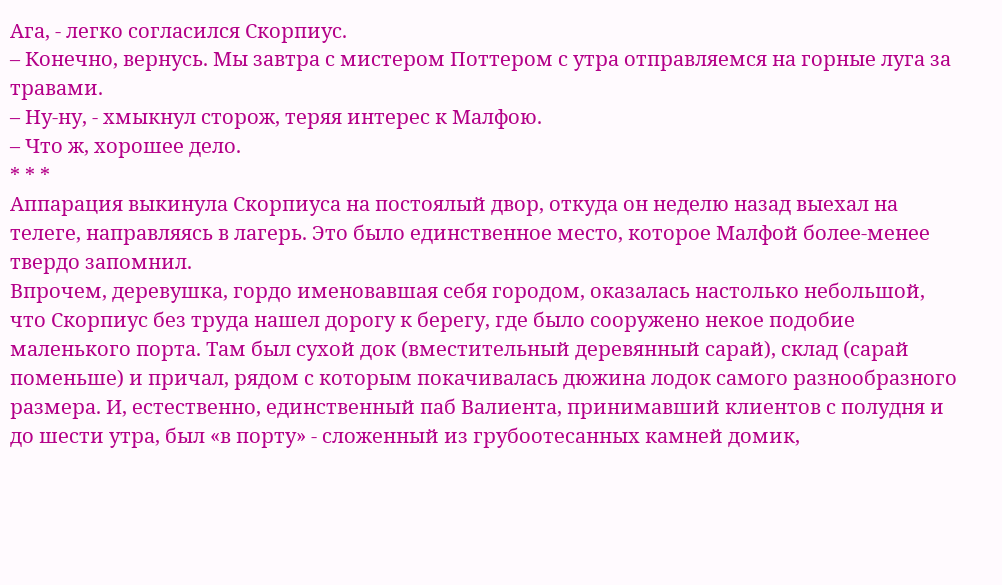Ага, - легко согласился Скорпиус.
– Конечно, вернусь. Мы завтра с мистером Поттером с утра отправляемся на горные луга за травами.
– Ну-ну, - хмыкнул сторож, теряя интерес к Малфою.
– Что ж, хорошее дело.
* * *
Аппарация выкинула Скорпиуса на постоялый двор, откуда он неделю назад выехал на телеге, направляясь в лагерь. Это было единственное место, которое Малфой более-менее твердо запомнил.
Впрочем, деревушка, гордо именовавшая себя городом, оказалась настолько небольшой, что Скорпиус без труда нашел дорогу к берегу, где было сооружено некое подобие маленького порта. Там был сухой док (вместительный деревянный сарай), склад (сарай поменьше) и причал, рядом с которым покачивалась дюжина лодок самого разнообразного размера. И, естественно, единственный паб Валиента, принимавший клиентов с полудня и до шести утра, был «в порту» - сложенный из грубоотесанных камней домик,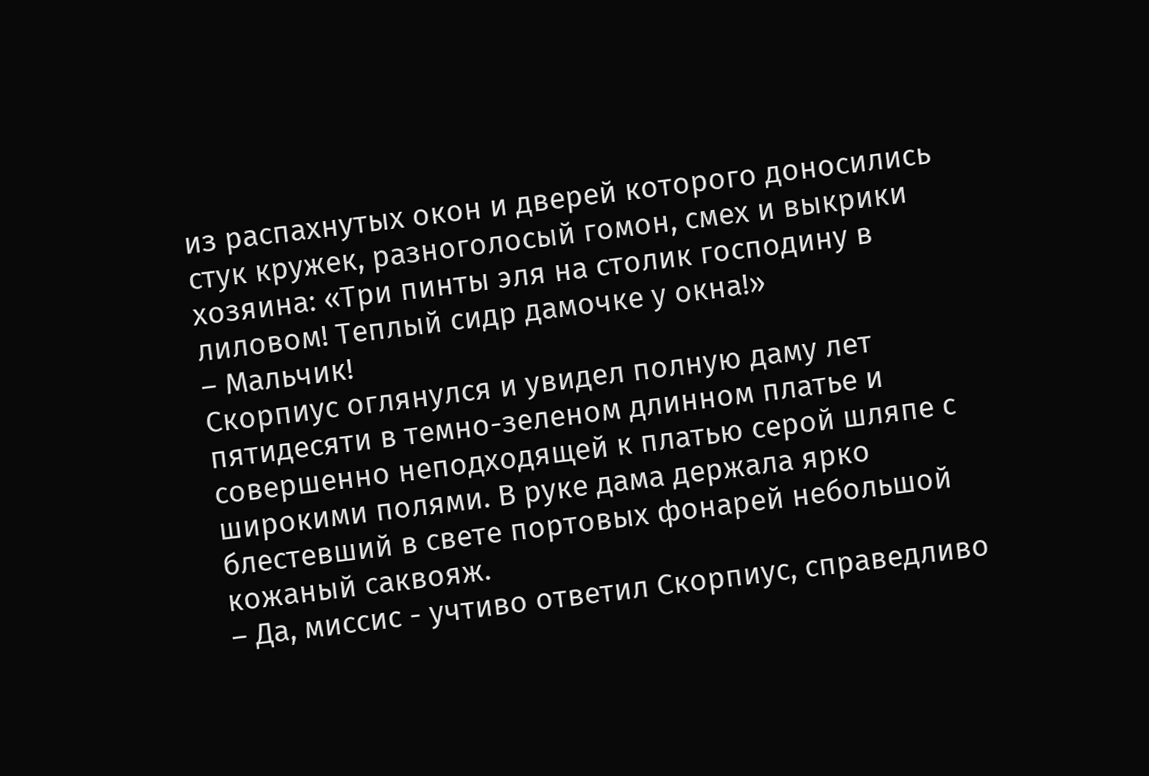из распахнутых окон и дверей которого доносились стук кружек, разноголосый гомон, смех и выкрики хозяина: «Три пинты эля на столик господину в лиловом! Теплый сидр дамочке у окна!»
– Мальчик!
Скорпиус оглянулся и увидел полную даму лет пятидесяти в темно-зеленом длинном платье и совершенно неподходящей к платью серой шляпе с широкими полями. В руке дама держала ярко блестевший в свете портовых фонарей небольшой кожаный саквояж.
– Да, миссис - учтиво ответил Скорпиус, справедливо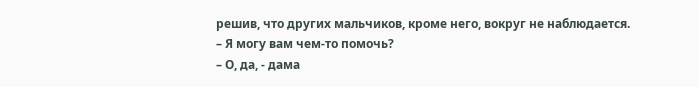решив, что других мальчиков, кроме него, вокруг не наблюдается.
– Я могу вам чем-то помочь?
– О, да, - дама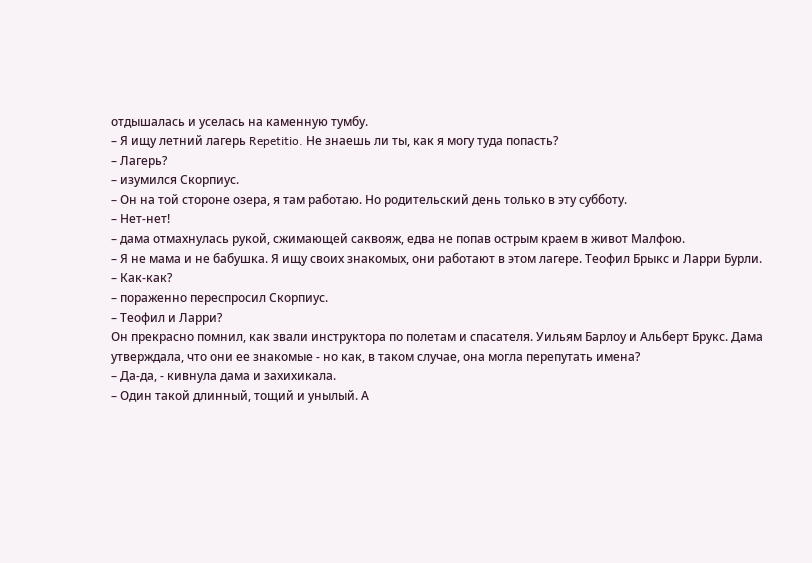отдышалась и уселась на каменную тумбу.
– Я ищу летний лагерь Repetitio. Не знаешь ли ты, как я могу туда попасть?
– Лагерь?
– изумился Скорпиус.
– Он на той стороне озера, я там работаю. Но родительский день только в эту субботу.
– Нет-нет!
– дама отмахнулась рукой, сжимающей саквояж, едва не попав острым краем в живот Малфою.
– Я не мама и не бабушка. Я ищу своих знакомых, они работают в этом лагере. Теофил Брыкс и Ларри Бурли.
– Как-как?
– пораженно переспросил Скорпиус.
– Теофил и Ларри?
Он прекрасно помнил, как звали инструктора по полетам и спасателя. Уильям Барлоу и Альберт Брукс. Дама утверждала, что они ее знакомые - но как, в таком случае, она могла перепутать имена?
– Да-да, - кивнула дама и захихикала.
– Один такой длинный, тощий и унылый. А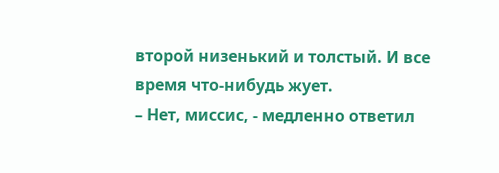второй низенький и толстый. И все время что-нибудь жует.
– Нет, миссис, - медленно ответил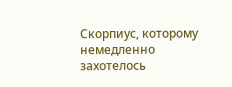Скорпиус, которому немедленно захотелось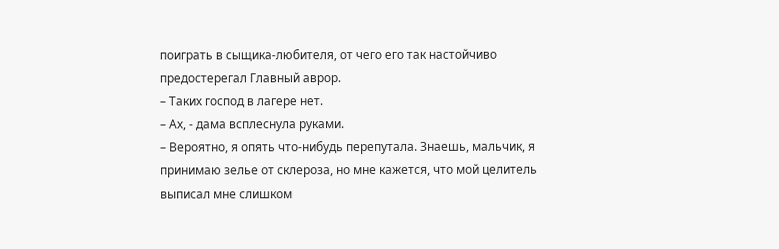поиграть в сыщика-любителя, от чего его так настойчиво предостерегал Главный аврор.
– Таких господ в лагере нет.
– Ах, - дама всплеснула руками.
– Вероятно, я опять что-нибудь перепутала. Знаешь, мальчик, я принимаю зелье от склероза, но мне кажется, что мой целитель выписал мне слишком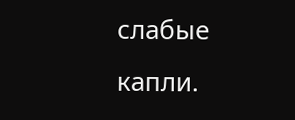слабые капли.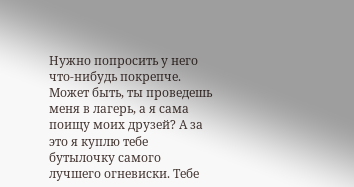Нужно попросить у него что-нибудь покрепче. Может быть, ты проведешь меня в лагерь, а я сама поищу моих друзей? А за это я куплю тебе бутылочку самого лучшего огневиски. Тебе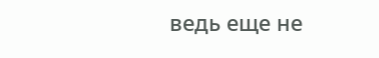ведь еще не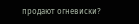продают огневиски?